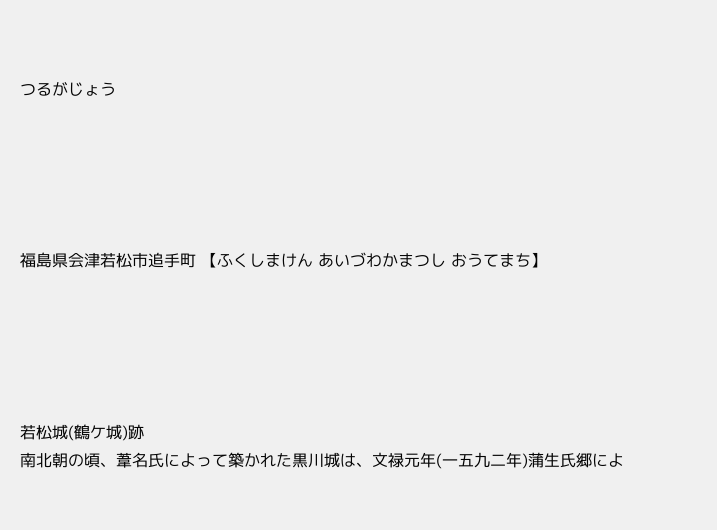つるがじょう





福島県会津若松市追手町 【ふくしまけん あいづわかまつし おうてまち】





若松城(鶴ケ城)跡
南北朝の頃、葦名氏によって築かれた黒川城は、文禄元年(一五九二年)蒲生氏郷によ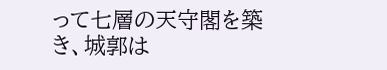って七層の天守閣を築き、城郭は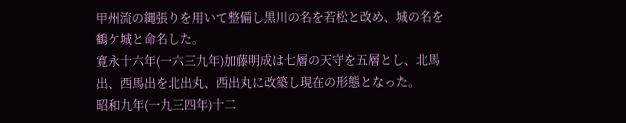甲州流の縄張りを用いて整備し黒川の名を若松と改め、城の名を鶴ケ城と命名した。
寛永十六年(一六三九年)加藤明成は七層の天守を五層とし、北馬出、西馬出を北出丸、西出丸に改築し現在の形態となった。
昭和九年(一九三四年)十二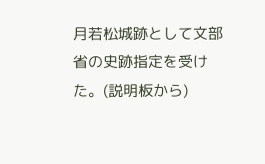月若松城跡として文部省の史跡指定を受けた。(説明板から)